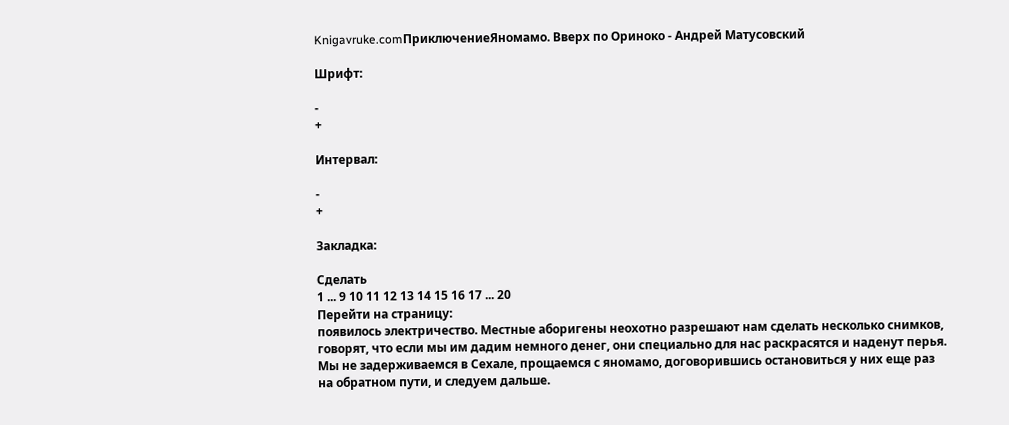Knigavruke.comПриключениеЯномамо. Вверх по Ориноко - Андрей Матусовский

Шрифт:

-
+

Интервал:

-
+

Закладка:

Сделать
1 ... 9 10 11 12 13 14 15 16 17 ... 20
Перейти на страницу:
появилось электричество. Местные аборигены неохотно разрешают нам сделать несколько снимков, говорят, что если мы им дадим немного денег, они специально для нас раскрасятся и наденут перья. Мы не задерживаемся в Сехале, прощаемся с яномамо, договорившись остановиться у них еще раз на обратном пути, и следуем дальше.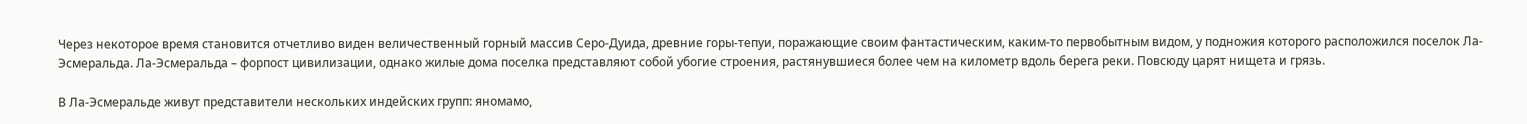Через некоторое время становится отчетливо виден величественный горный массив Серо-Дуида, древние горы-тепуи, поражающие своим фантастическим, каким-то первобытным видом, у подножия которого расположился поселок Ла-Эсмеральда. Ла-Эсмеральда – форпост цивилизации, однако жилые дома поселка представляют собой убогие строения, растянувшиеся более чем на километр вдоль берега реки. Повсюду царят нищета и грязь.

В Ла-Эсмеральде живут представители нескольких индейских групп: яномамо,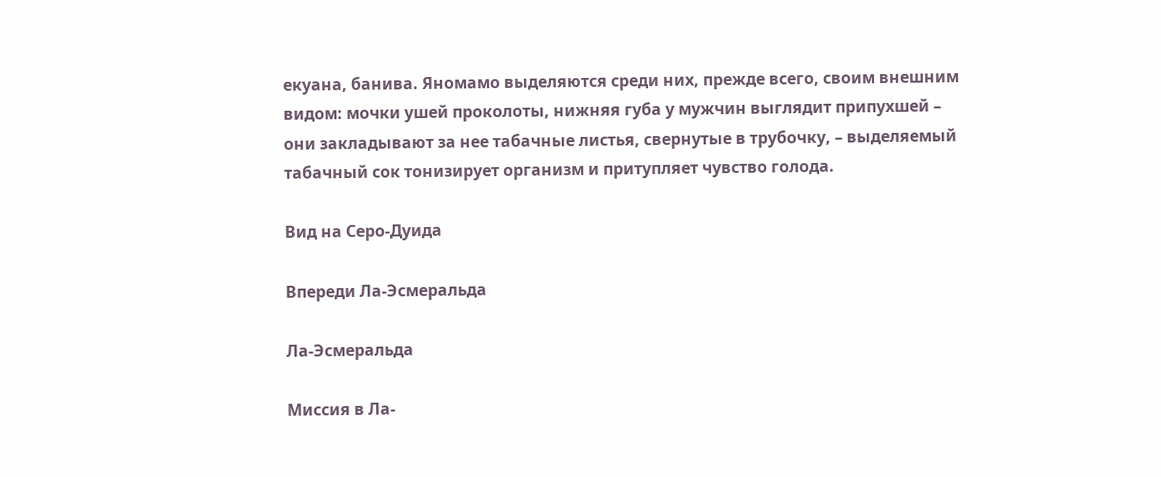екуана, банива. Яномамо выделяются среди них, прежде всего, своим внешним видом: мочки ушей проколоты, нижняя губа у мужчин выглядит припухшей – они закладывают за нее табачные листья, свернутые в трубочку, – выделяемый табачный сок тонизирует организм и притупляет чувство голода.

Вид на Серо-Дуида

Впереди Ла-Эсмеральда

Ла-Эсмеральда

Миссия в Ла-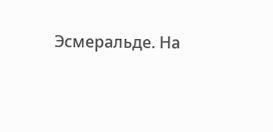Эсмеральде. На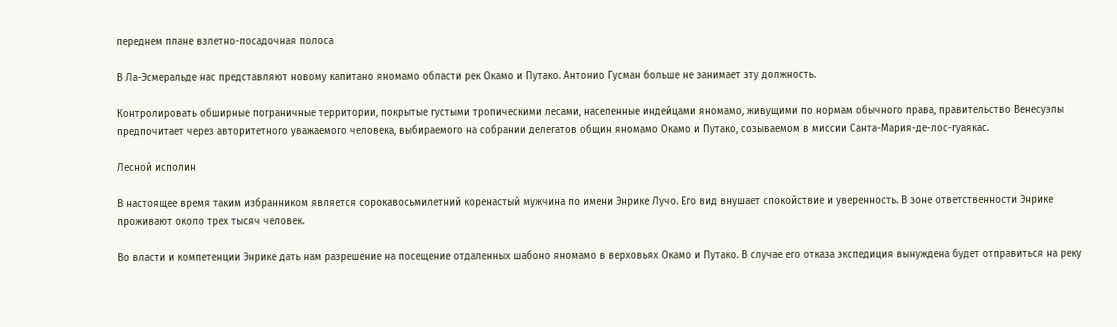переднем плане взлетно-посадочная полоса

В Ла-Эсмеральде нас представляют новому капитано яномамо области рек Окамо и Путако. Антонио Гусман больше не занимает эту должность.

Контролировать обширные пограничные территории, покрытые густыми тропическими лесами, населенные индейцами яномамо, живущими по нормам обычного права, правительство Венесуэлы предпочитает через авторитетного уважаемого человека, выбираемого на собрании делегатов общин яномамо Окамо и Путако, созываемом в миссии Санта-Мария-де-лос-гуаякас.

Лесной исполин

В настоящее время таким избранником является сорокавосьмилетний коренастый мужчина по имени Энрике Лучо. Его вид внушает спокойствие и уверенность. В зоне ответственности Энрике проживают около трех тысяч человек.

Во власти и компетенции Энрике дать нам разрешение на посещение отдаленных шабоно яномамо в верховьях Окамо и Путако. В случае его отказа экспедиция вынуждена будет отправиться на реку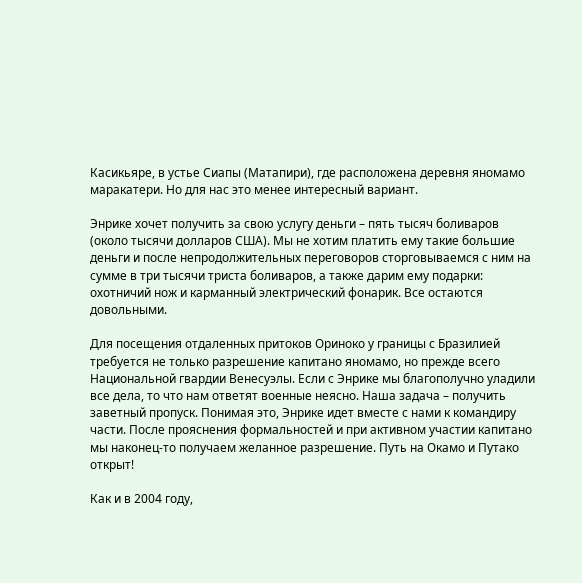Касикьяре, в устье Сиапы (Матапири), где расположена деревня яномамо маракатери. Но для нас это менее интересный вариант.

Энрике хочет получить за свою услугу деньги – пять тысяч боливаров (около тысячи долларов США). Мы не хотим платить ему такие большие деньги и после непродолжительных переговоров сторговываемся с ним на сумме в три тысячи триста боливаров, а также дарим ему подарки: охотничий нож и карманный электрический фонарик. Все остаются довольными.

Для посещения отдаленных притоков Ориноко у границы с Бразилией требуется не только разрешение капитано яномамо, но прежде всего Национальной гвардии Венесуэлы. Если с Энрике мы благополучно уладили все дела, то что нам ответят военные неясно. Наша задача – получить заветный пропуск. Понимая это, Энрике идет вместе с нами к командиру части. После прояснения формальностей и при активном участии капитано мы наконец-то получаем желанное разрешение. Путь на Окамо и Путако открыт!

Как и в 2004 году,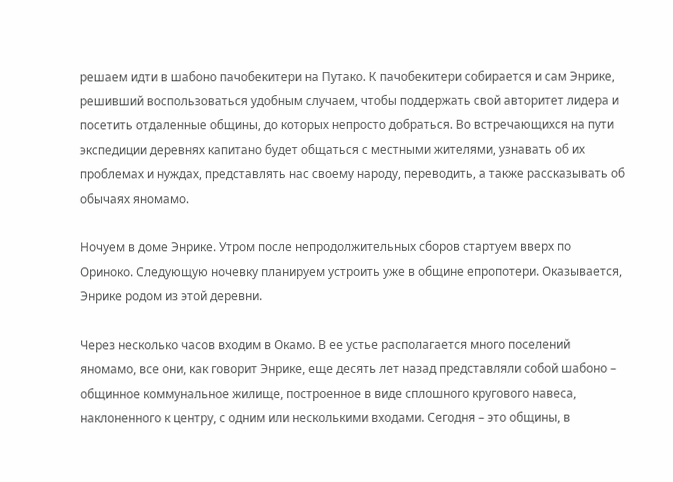решаем идти в шабоно пачобекитери на Путако. К пачобекитери собирается и сам Энрике, решивший воспользоваться удобным случаем, чтобы поддержать свой авторитет лидера и посетить отдаленные общины, до которых непросто добраться. Во встречающихся на пути экспедиции деревнях капитано будет общаться с местными жителями, узнавать об их проблемах и нуждах, представлять нас своему народу, переводить, а также рассказывать об обычаях яномамо.

Ночуем в доме Энрике. Утром после непродолжительных сборов стартуем вверх по Ориноко. Следующую ночевку планируем устроить уже в общине епропотери. Оказывается, Энрике родом из этой деревни.

Через несколько часов входим в Окамо. В ее устье располагается много поселений яномамо, все они, как говорит Энрике, еще десять лет назад представляли собой шабоно – общинное коммунальное жилище, построенное в виде сплошного кругового навеса, наклоненного к центру, с одним или несколькими входами. Сегодня – это общины, в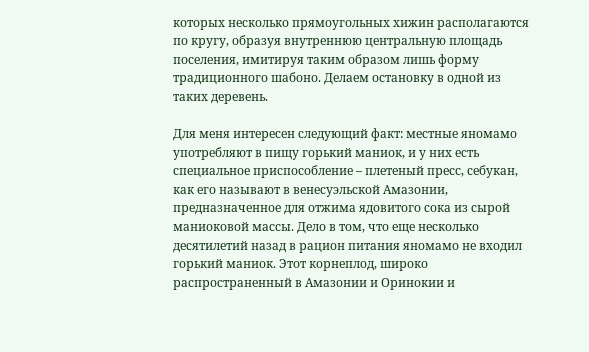которых несколько прямоугольных хижин располагаются по кругу, образуя внутреннюю центральную площадь поселения, имитируя таким образом лишь форму традиционного шабоно. Делаем остановку в одной из таких деревень.

Для меня интересен следующий факт: местные яномамо употребляют в пищу горький маниок, и у них есть специальное приспособление – плетеный пресс, себукан, как его называют в венесуэльской Амазонии, предназначенное для отжима ядовитого сока из сырой маниоковой массы. Дело в том, что еще несколько десятилетий назад в рацион питания яномамо не входил горький маниок. Этот корнеплод, широко распространенный в Амазонии и Оринокии и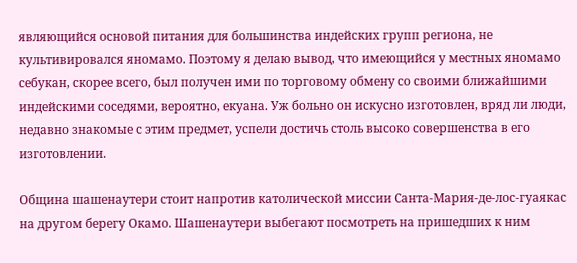являющийся основой питания для большинства индейских групп региона, не культивировался яномамо. Поэтому я делаю вывод, что имеющийся у местных яномамо себукан, скорее всего, был получен ими по торговому обмену со своими ближайшими индейскими соседями, вероятно, екуана. Уж больно он искусно изготовлен, вряд ли люди, недавно знакомые с этим предмет, успели достичь столь высоко совершенства в его изготовлении.

Община шашенаутери стоит напротив католической миссии Санта-Мария-де-лос-гуаякас на другом берегу Окамо. Шашенаутери выбегают посмотреть на пришедших к ним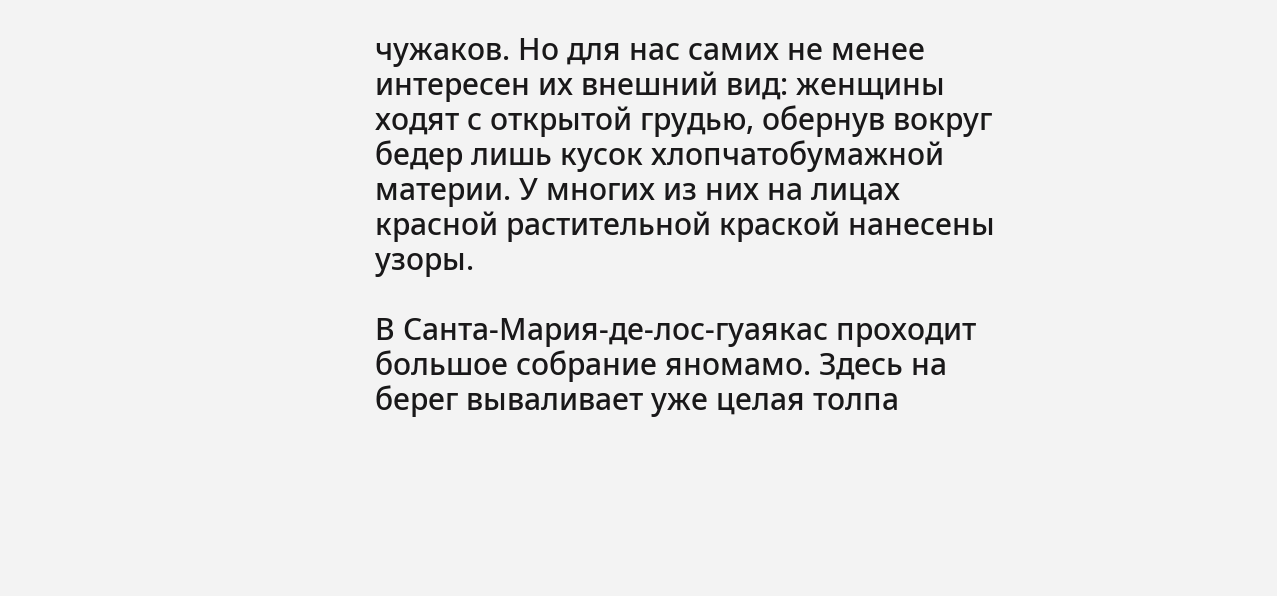чужаков. Но для нас самих не менее интересен их внешний вид: женщины ходят с открытой грудью, обернув вокруг бедер лишь кусок хлопчатобумажной материи. У многих из них на лицах красной растительной краской нанесены узоры.

В Санта-Мария-де-лос-гуаякас проходит большое собрание яномамо. Здесь на берег вываливает уже целая толпа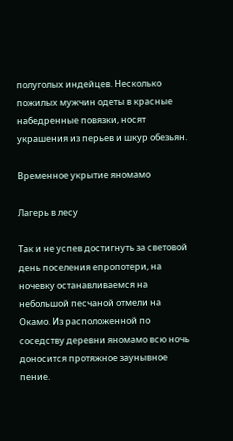полуголых индейцев. Несколько пожилых мужчин одеты в красные набедренные повязки, носят украшения из перьев и шкур обезьян.

Временное укрытие яномамо

Лагерь в лесу

Так и не успев достигнуть за световой день поселения епропотери, на ночевку останавливаемся на небольшой песчаной отмели на Окамо. Из расположенной по соседству деревни яномамо всю ночь доносится протяжное заунывное пение.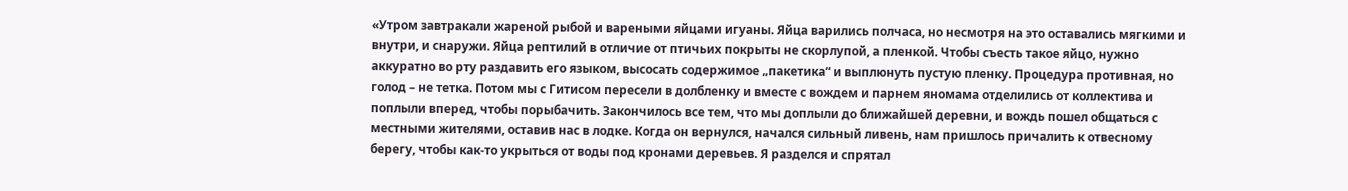«Утром завтракали жареной рыбой и вареными яйцами игуаны. Яйца варились полчаса, но несмотря на это оставались мягкими и внутри, и снаружи. Яйца рептилий в отличие от птичьих покрыты не скорлупой, а пленкой. Чтобы съесть такое яйцо, нужно аккуратно во рту раздавить его языком, высосать содержимое „пакетика“ и выплюнуть пустую пленку. Процедура противная, но голод – не тетка. Потом мы с Гитисом пересели в долбленку и вместе с вождем и парнем яномама отделились от коллектива и поплыли вперед, чтобы порыбачить. Закончилось все тем, что мы доплыли до ближайшей деревни, и вождь пошел общаться с местными жителями, оставив нас в лодке. Когда он вернулся, начался сильный ливень, нам пришлось причалить к отвесному берегу, чтобы как-то укрыться от воды под кронами деревьев. Я разделся и спрятал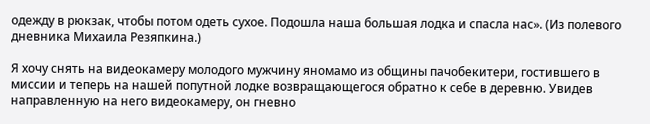одежду в рюкзак, чтобы потом одеть сухое. Подошла наша большая лодка и спасла нас». (Из полевого дневника Михаила Резяпкина.)

Я хочу снять на видеокамеру молодого мужчину яномамо из общины пачобекитери, гостившего в миссии и теперь на нашей попутной лодке возвращающегося обратно к себе в деревню. Увидев направленную на него видеокамеру, он гневно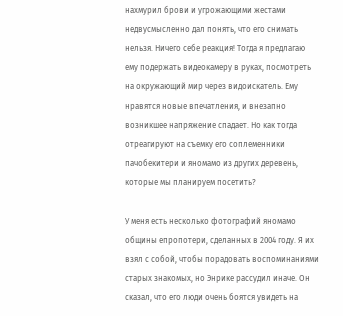нахмурил брови и угрожающими жестами недвусмысленно дал понять, что его снимать нельзя. Ничего себе реакция! Тогда я предлагаю ему подержать видеокамеру в руках, посмотреть на окружающий мир через видоискатель. Ему нравятся новые впечатления, и внезапно возникшее напряжение спадает. Но как тогда отреагируют на съемку его соплеменники пачобекитери и яномамо из других деревень, которые мы планируем посетить?

У меня есть несколько фотографий яномамо общины епропотери, сделанных в 2004 году. Я их взял с собой, чтобы порадовать воспоминаниями старых знакомых, но Энрике рассудил иначе. Он сказал, что его люди очень боятся увидеть на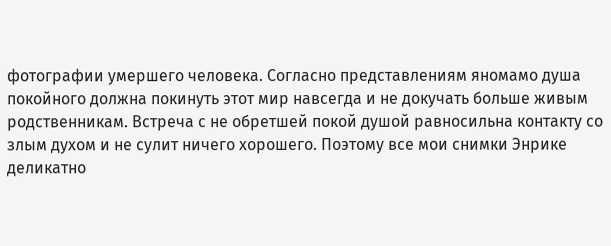фотографии умершего человека. Согласно представлениям яномамо душа покойного должна покинуть этот мир навсегда и не докучать больше живым родственникам. Встреча с не обретшей покой душой равносильна контакту со злым духом и не сулит ничего хорошего. Поэтому все мои снимки Энрике деликатно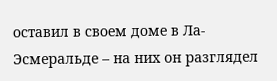оставил в своем доме в Ла-Эсмеральде – на них он разглядел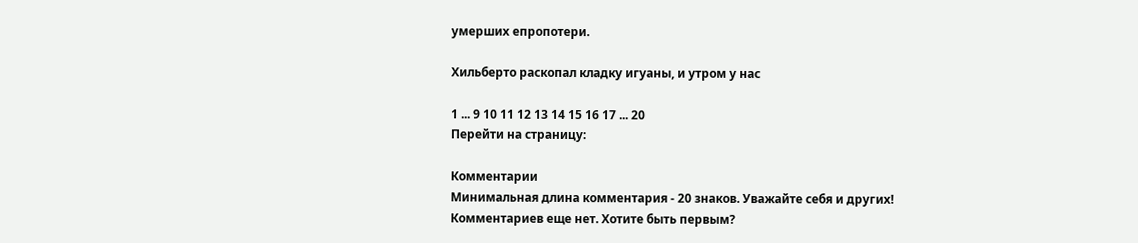умерших епропотери.

Хильберто раскопал кладку игуаны, и утром у нас

1 ... 9 10 11 12 13 14 15 16 17 ... 20
Перейти на страницу:

Комментарии
Минимальная длина комментария - 20 знаков. Уважайте себя и других!
Комментариев еще нет. Хотите быть первым?